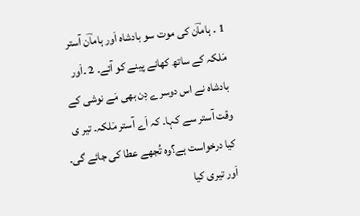1 ۔ ہاماؔن کی موت سو بادشاہ اَور ہاماؔن آستر مَلکہ کے ساتھ کھانے پینے کو آئے۔ 2 ۔اَور بادشاہ نے اس دوسرے دِن بھی مَے نوشی کے وقت آستر سے کہا۔ کہ اَے آستر مَلکہ۔ تیر ی کیا درخواست ہے؟وہ تُجھے عطا کی جائے گی۔ اَور تیری کیا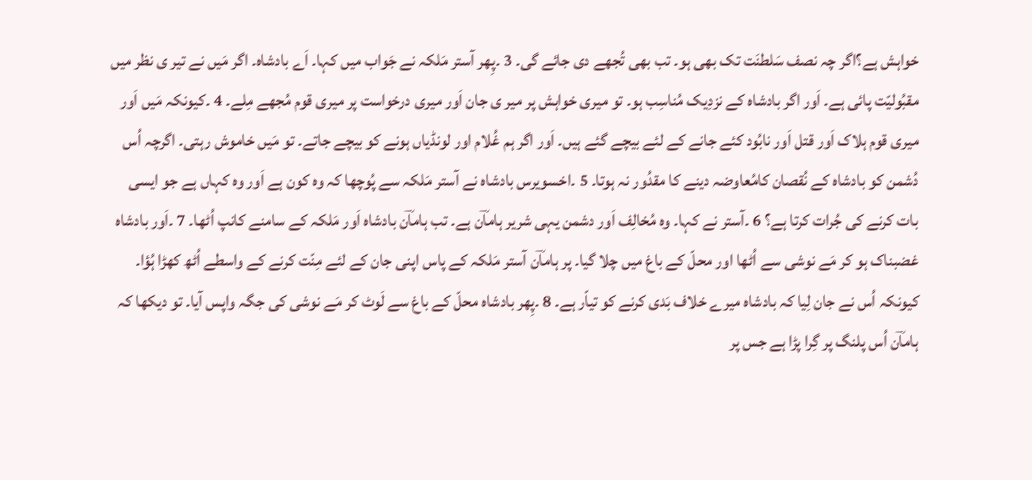خواہش ہے؟اگر چہ نصف سَلطنَت تک بھی ہو۔ تب بھی تُجھے دی جائے گی۔ 3 ۔پِھر آستر مَلکہ نے جَواب میں کہا۔ اَے بادشاہ۔ اگر مَیں نے تیر ی نظر میں مقبُولیّت پائی ہے۔ اَور اگر بادشاہ کے نزدِیک مُناسِب ہو۔ تو میری خواہش پر میر ی جان اَور میری درخواست پر میری قوم مُجھے مِلے۔ 4 ۔کیونکہ مَیں اَور میری قوم ہلاک اَور قتل اَور نابُود کئے جانے کے لئے بیچے گئے ہیں۔ اَور اگر ہم غُلام اور لونڈیاں ہونے کو بیچے جاتے۔ تو مَیں خاموش رہتی۔ اگرچہ اُس دُشمن کو بادشاہ کے نُقصان کامُعاوضہ دینے کا مقدُور نہ ہوتا۔ 5 ۔اخسویرس بادشاہ نے آستر مَلکہ سے پُوچھا کہ وہ کون ہے اَور وہ کہاں ہے جو ایسی بات کرنے کی جُرات کرتا ہے؟ 6 ۔آستر نے کہا۔ وہ مُخالِف اَور دشمن یہی شریر ہاماؔن ہے۔ تب ہاماؔن بادشاہ اَور مَلکہ کے سامنے کانپ اُٹھا۔ 7 ۔اَور بادشاہ غضبناک ہو کر مَے نوشی سے اُٹھا اور محلّ کے باغ میں چلا گیا۔ پر ہاماؔن آستر مَلکہ کے پاس اپنی جان کے لئے مِنّت کرنے کے واسطے اُٹھ کھڑا ہُؤا۔ کیونکہ اُس نے جان لِیا کہ بادشاہ میرے خلاف بَدی کرنے کو تیاّر ہے۔ 8 ۔پِھر بادشاہ محلّ کے باغ سے لَوٹ کر مَے نوشی کی جگہ واپس آیا۔ تو دیکھا کہ ہاماؔن اُس پلنگ پر گِرا پڑا ہے جس پر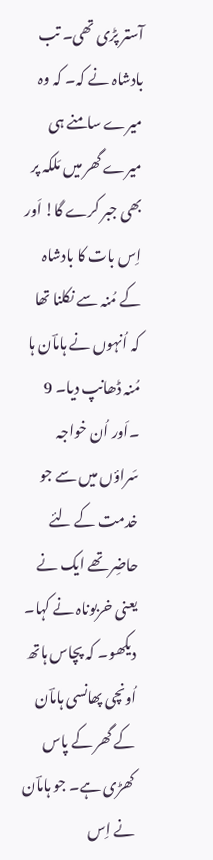آستر پڑی تھی۔ تب بادشاہ نے کہ۔ کہ وہ میرے سامنے ہی میرے گھر میں مَلکہ پر بھی جبر کرے گا! اَور اِس بات کا بادشاہ کے مُنہ سے نکلنا تھا کہ اُنہوں نے ہاماؔن ہا مُنہ ڈھانپ دیا۔ 9 ۔اَور اُن خواجہ سَراؤں میں سے جو خدمت کے لئے حاضِر تھے ایک نے یعنی خربوناہ نے کہا۔ دیکھو۔ کہ پچاس ہاتھ اُونچی پھانسی ہاماؔن کے گھر کے پاس کھڑی ہے۔ جو ہاماؔن نے اِس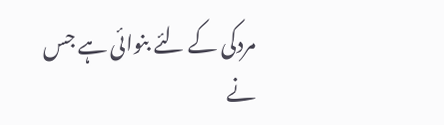مردکی کے لئے بنوائی ہے جس نے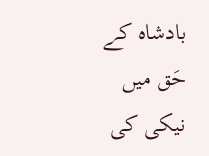بادشاہ کے حَق میں نیکی کی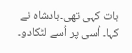بات کہی تھی۔بادشاہ نے کہا۔ اُسی پر اُسے لٹکادو۔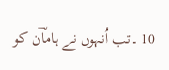10 ۔تب اُنہوں نے ہاماؔن کو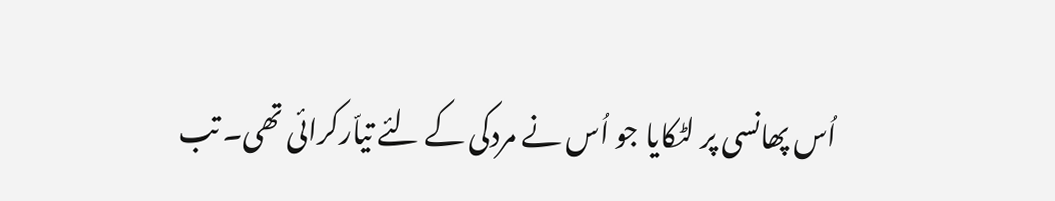اُس پھانسی پر لٹکایا جو اُس نے مردکی کے لئے تیاّرکرائی تھی۔ تب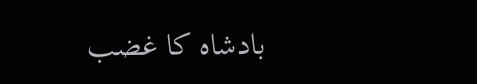بادشاہ کا غضب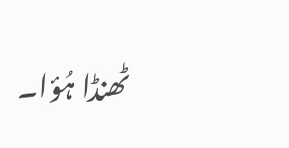ٹھنڈا ہُؤا۔